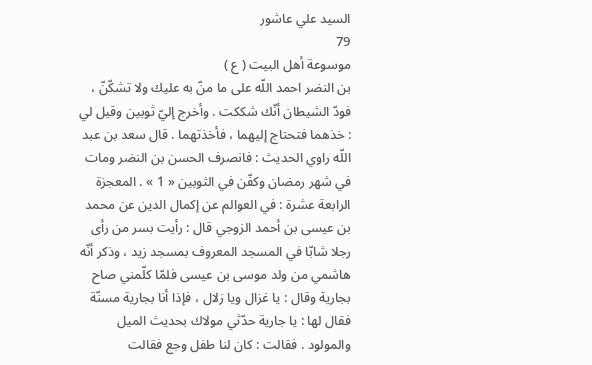السيد علي عاشور
79
موسوعة أهل البيت ( ع )
بن النضر احمد اللّه على ما منّ به عليك ولا تشكّنّ ، فودّ الشيطان أنّك شككت . وأخرج إليّ ثوبين وقيل لي : خذهما فتحتاج إليهما ، فأخذتهما . قال سعد بن عبد اللّه راوي الحديث : فانصرف الحسن بن النضر ومات في شهر رمضان وكفّن في الثوبين « 1 » . المعجزة الرابعة عشرة : في العوالم عن إكمال الدين عن محمد بن عيسى بن أحمد الزوجي قال : رأيت بسر من رأى رجلا شابّا في المسجد المعروف بمسجد زيد ، وذكر أنّه هاشمي من ولد موسى بن عيسى فلمّا كلّمني صاح بجارية وقال : يا غزال ويا زلال ، فإذا أنا بجارية مسنّة فقال لها : يا جارية حدّثي مولاك بحديث الميل والمولود . فقالت : كان لنا طفل وجع فقالت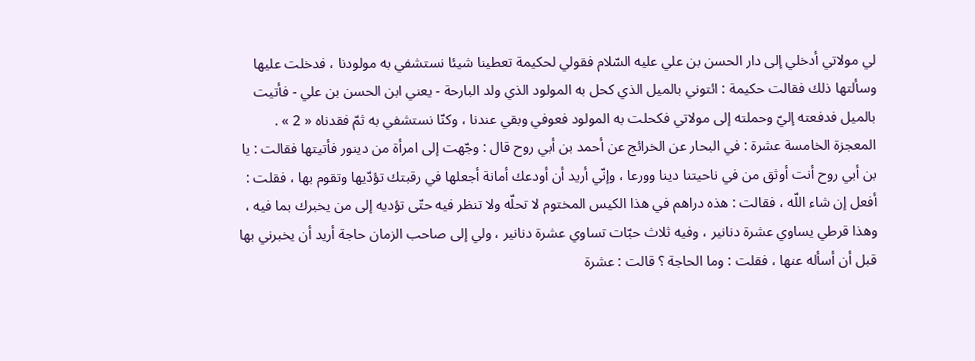لي مولاتي أدخلي إلى دار الحسن بن علي عليه السّلام فقولي لحكيمة تعطينا شيئا نستشفي به مولودنا ، فدخلت عليها وسألتها ذلك فقالت حكيمة : ائتوني بالميل الذي كحل به المولود الذي ولد البارحة - يعني ابن الحسن بن علي - فأتيت بالميل فدفعته إليّ وحملته إلى مولاتي فكحلت به المولود فعوفي وبقي عندنا ، وكنّا نستشفي به ثمّ فقدناه « 2 » . المعجزة الخامسة عشرة : في البحار عن الخرائج عن أحمد بن أبي روح قال : وجّهت إلى امرأة من دينور فأتيتها فقالت : يا بن أبي روح أنت أوثق من في ناحيتنا دينا وورعا ، وإنّي أريد أن أودعك أمانة أجعلها في رقبتك تؤدّيها وتقوم بها ، فقلت : أفعل إن شاء اللّه ، فقالت : هذه دراهم في هذا الكيس المختوم لا تحلّه ولا تنظر فيه حتّى تؤديه إلى من يخبرك بما فيه ، وهذا قرطي يساوي عشرة دنانير ، وفيه ثلاث حبّات تساوي عشرة دنانير ، ولي إلى صاحب الزمان حاجة أريد أن يخبرني بها قبل أن أسأله عنها ، فقلت : وما الحاجة ؟ قالت : عشرة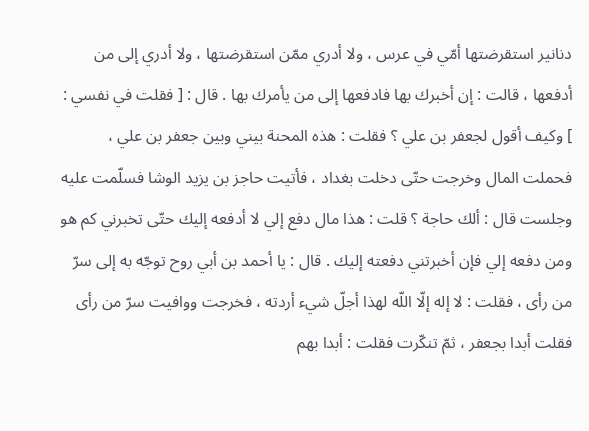دنانير استقرضتها أمّي في عرس ، ولا أدري ممّن استقرضتها ، ولا أدري إلى من أدفعها ، قالت : إن أخبرك بها فادفعها إلى من يأمرك بها . قال : [ فقلت في نفسي : ] وكيف أقول لجعفر بن علي ؟ فقلت : هذه المحنة بيني وبين جعفر بن علي ، فحملت المال وخرجت حتّى دخلت بغداد ، فأتيت حاجز بن يزيد الوشا فسلّمت عليه وجلست قال : ألك حاجة ؟ قلت : هذا مال دفع إلي لا أدفعه إليك حتّى تخبرني كم هو ومن دفعه إلي فإن أخبرتني دفعته إليك . قال : يا أحمد بن أبي روح توجّه به إلى سرّ من رأى ، فقلت : لا إله إلّا اللّه لهذا أجلّ شيء أردته ، فخرجت ووافيت سرّ من رأى فقلت أبدا بجعفر ، ثمّ تنكّرت فقلت : أبدا بهم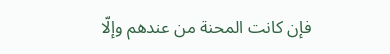فإن كانت المحنة من عندهم وإلّا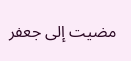مضيت إلى جعفر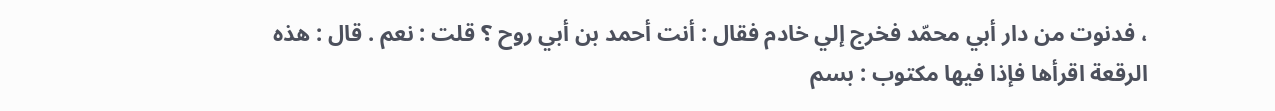، فدنوت من دار أبي محمّد فخرج إلي خادم فقال : أنت أحمد بن أبي روح ؟ قلت : نعم . قال : هذه الرقعة اقرأها فإذا فيها مكتوب : بسم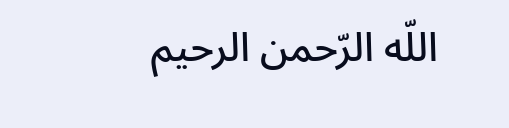اللّه الرّحمن الرحيم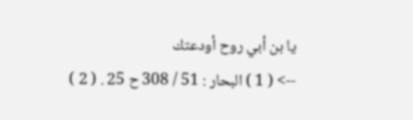يا بن أبي روح أودعتك
--> ( 1 ) البحار : 51 / 308 ح 25 . ( 2 )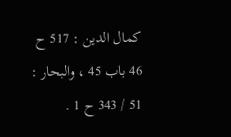كمال الدين : 517 ح 46 باب 45 ، والبحار : 51 / 343 ح 1 .